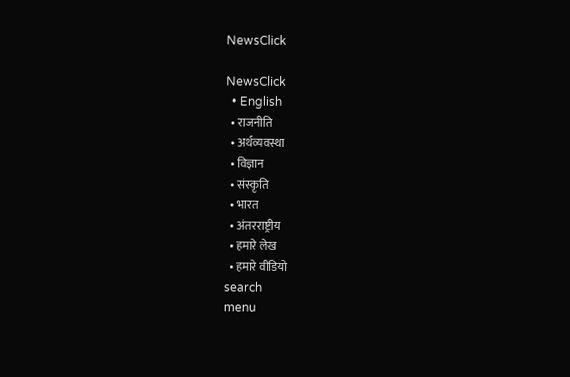NewsClick

NewsClick
  • English
  • राजनीति
  • अर्थव्यवस्था
  • विज्ञान
  • संस्कृति
  • भारत
  • अंतरराष्ट्रीय
  • हमारे लेख
  • हमारे वीडियो
search
menu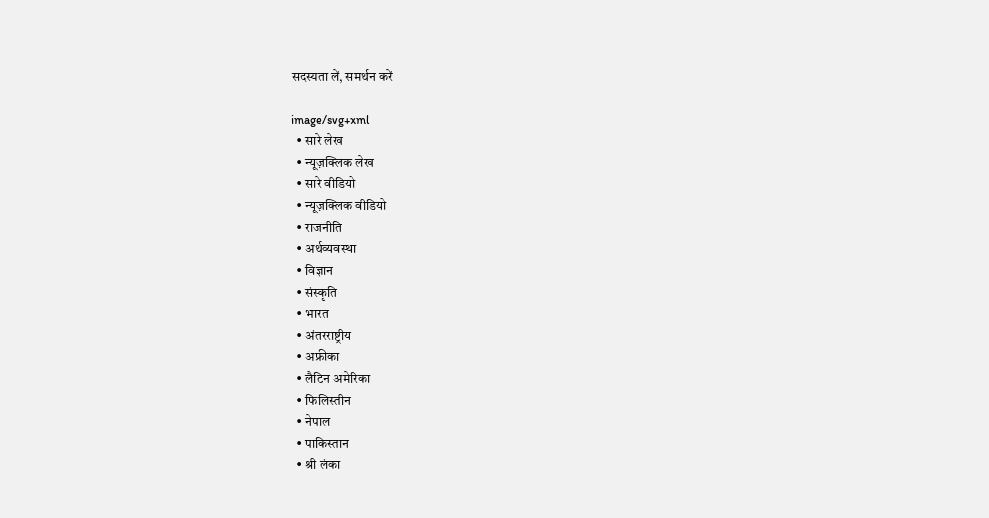सदस्यता लें, समर्थन करें

image/svg+xml
  • सारे लेख
  • न्यूज़क्लिक लेख
  • सारे वीडियो
  • न्यूज़क्लिक वीडियो
  • राजनीति
  • अर्थव्यवस्था
  • विज्ञान
  • संस्कृति
  • भारत
  • अंतरराष्ट्रीय
  • अफ्रीका
  • लैटिन अमेरिका
  • फिलिस्तीन
  • नेपाल
  • पाकिस्तान
  • श्री लंका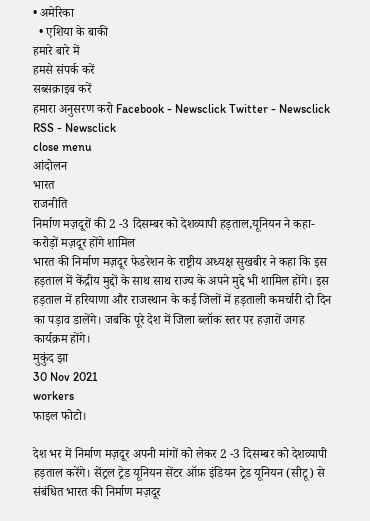• अमेरिका
  • एशिया के बाकी
हमारे बारे में
हमसे संपर्क करें
सब्सक्राइब करें
हमारा अनुसरण करो Facebook - Newsclick Twitter - Newsclick RSS - Newsclick
close menu
आंदोलन
भारत
राजनीति
निर्माण मज़दूरों की 2 -3 दिसम्बर को देशव्यापी हड़ताल,यूनियन ने कहा- करोड़ों मज़दूर होंगे शामिल
भारत की निर्माण मज़दूर फेडरेशन के राष्ट्रीय अध्यक्ष सुखबीर ने कहा कि इस हड़ताल में केंद्रीय मुद्दों के साथ साथ राज्य के अपने मुद्दे भी शामिल होंगे। इस हड़ताल में हरियाणा और राजस्थान के कई जिलों में हड़ताली कमर्चारी दो दिन का पड़ाव डालेंगे। जबकि पूरे देश में जिला ब्लॉक स्तर पर हज़ारों जगह कार्यक्रम होंगे।
मुकुंद झा
30 Nov 2021
workers
फाइल फोटो।

देश भर में निर्माण मज़दूर अपनी मांगों को लेकर 2 -3 दिसम्बर को देशव्यापी हड़ताल करेंगे। सेंट्रल ट्रेड यूनियन सेंटर ऑफ़ इंडियन ट्रेड यूनियन (सीटू) से संबंधित भारत की निर्माण मज़दूर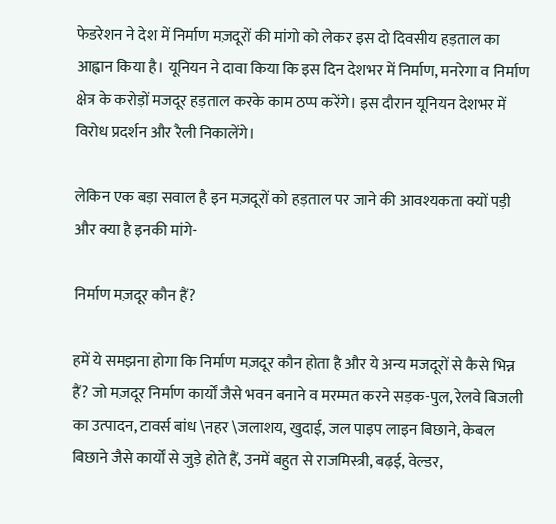फेडरेशन ने देश में निर्माण मज़दूरों की मांगो को लेकर इस दो दिवसीय हड़ताल का आह्वान किया है। यूनियन ने दावा किया कि इस दिन देशभर में निर्माण, मनरेगा व निर्माण क्षेत्र के करोड़ों मजदूर हड़ताल करके काम ठप्प करेंगे। इस दौरान यूनियन देशभर में विरोध प्रदर्शन और रैली निकालेंगे।

लेकिन एक बड़ा सवाल है इन मज़दूरों को हड़ताल पर जाने की आवश्यकता क्यों पड़ी और क्या है इनकी मांगे-

निर्माण मज़दूर कौन हैं?

हमें ये समझना होगा कि निर्माण मज़दूर कौन होता है और ये अन्य मजदूरों से कैसे भिन्न हैं? जो मज़दूर निर्माण कार्यों जैसे भवन बनाने व मरम्मत करने सड़क-पुल, रेलवे बिजली का उत्पादन, टावर्स बांध \नहर \जलाशय, खुदाई, जल पाइप लाइन बिछाने, केबल बिछाने जैसे कार्यों से जुड़े होते हैं, उनमें बहुत से राजमिस्त्री, बढ़ई, वेल्डर,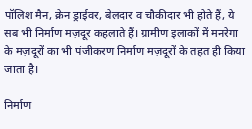पॉलिश मैन, क्रेन ड्राईवर, बेलदार व चौकीदार भी होते हैं, ये सब भी निर्माण मज़दूर कहलाते हैं। ग्रामीण इलाकों में मनरेगा के मज़दूरों का भी पंजीकरण निर्माण मज़दूरों के तहत ही किया जाता है।

निर्माण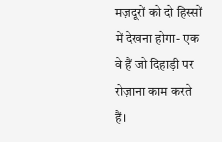मज़दूरों को दो हिस्सों में देखना होगा- एक वे हैं जो दिहाड़ी पर रोज़ाना काम करते हैं।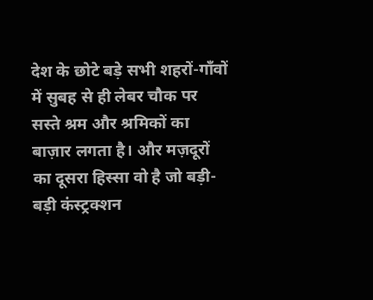देश के छोटे बड़े सभी शहरों-गाँवों में सुबह से ही लेबर चौक पर सस्ते श्रम और श्रमिकों का बाज़ार लगता है। और मज़दूरों का दूसरा हिस्सा वो है जो बड़ी-बड़ी कंस्ट्रक्शन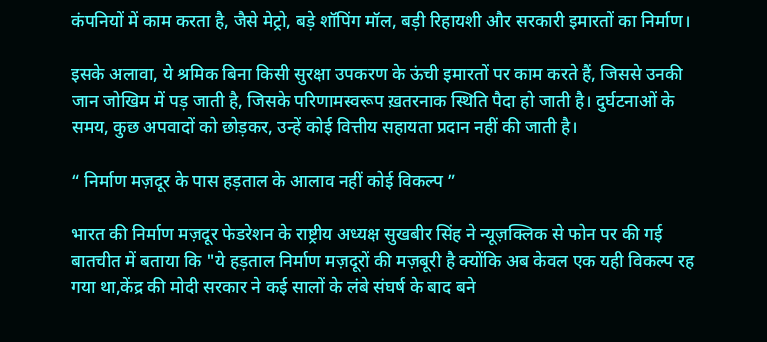कंपनियों में काम करता है, जैसे मेट्रो, बड़े शॉपिंग मॉल, बड़ी रिहायशी और सरकारी इमारतों का निर्माण।

इसके अलावा, ये श्रमिक बिना किसी सुरक्षा उपकरण के ऊंची इमारतों पर काम करते हैं, जिससे उनकी जान जोखिम में पड़ जाती है, जिसके परिणामस्वरूप ख़तरनाक स्थिति पैदा हो जाती है। दुर्घटनाओं के समय, कुछ अपवादों को छोड़कर, उन्हें कोई वित्तीय सहायता प्रदान नहीं की जाती है।

“ निर्माण मज़दूर के पास हड़ताल के आलाव नहीं कोई विकल्प ”

भारत की निर्माण मज़दूर फेडरेशन के राष्ट्रीय अध्यक्ष सुखबीर सिंह ने न्यूज़क्लिक से फोन पर की गई बातचीत में बताया कि "ये हड़ताल निर्माण मज़दूरों की मज़बूरी है क्योंकि अब केवल एक यही विकल्प रह गया था,केंद्र की मोदी सरकार ने कई सालों के लंबे संघर्ष के बाद बने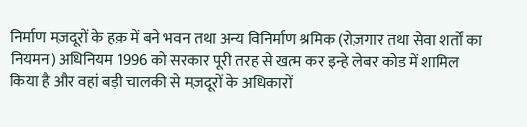निर्माण मज़दूरों के हक़ में बने भवन तथा अन्य विनिर्माण श्रमिक (रोज़गार तथा सेवा शर्तों का नियमन) अधिनियम 1996 को सरकार पूरी तरह से खत्म कर इन्हे लेबर कोड में शामिल किया है और वहां बड़ी चालकी से मज़दूरों के अधिकारों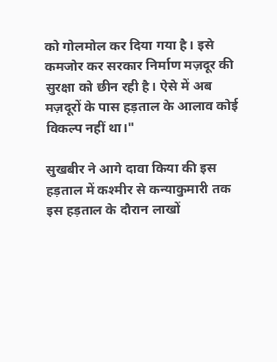को गोलमोल कर दिया गया है। इसे कमजोर कर सरकार निर्माण मज़दूर की सुरक्षा को छीन रही है। ऐसे में अब मज़दूरों के पास हड़ताल के आलाव कोई विकल्प नहीं था।"

सुखबीर ने आगे दावा किया की इस हड़ताल में कश्मीर से कन्याकुमारी तक इस हड़ताल के दौरान लाखों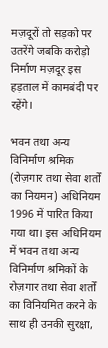मज़दूरों तो सड़को पर उतरेंगे जबकि करोड़ो निर्माण मज़दूर इस हड़ताल में कामबंदी पर रहेंगे।

भवन तथा अन्य विनिर्माण श्रमिक (रोज़गार तथा सेवा शर्तों का नियमन) अधिनियम 1996 में पारित किया गया था। इस अधिनियम में भवन तथा अन्य विनिर्माण श्रमिकों के रोज़गार तथा सेवा शर्तों का विनियमित करने के साथ ही उनकी सुरक्षा,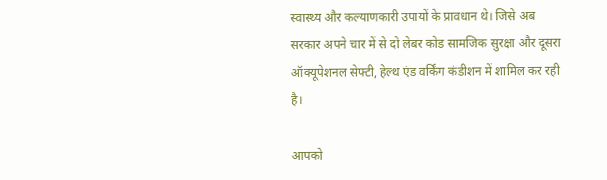स्वास्थ्य और कल्याणकारी उपायों के प्रावधान थे। जिसे अब सरकार अपने चार में से दो लेबर कोड सामजिक सुरक्षा और दूसरा ऑक्यूपेशनल सेफ्टी, हेल्थ एंड वर्किंग कंडीशन में शामिल कर रही है।

आपको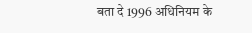बता दे 1996 अधिनियम के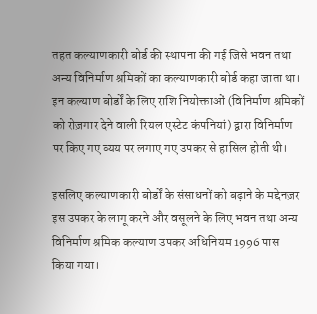तहत कल्याणकारी बोर्ड की स्थापना की गई जिसे भवन तथा अन्य विनिर्माण श्रमिकों का कल्याणकारी बोर्ड कहा जाता था। इन कल्याण बोर्डों के लिए राशि नियोक्ताओं (विनिर्माण श्रमिकों को रोज़गार देने वाली रियल एस्टेट कंपनियां) द्वारा विनिर्माण पर किए गए व्यय पर लगाए गए उपकर से हासिल होती थी।

इसलिए कल्याणकारी बोर्डों के संसाधनों को बढ़ाने के मद्देनज़र इस उपकर के लागू करने और वसूलने के लिए भवन तथा अन्य विनिर्माण श्रमिक कल्याण उपकर अधिनियम 1996 पास किया गया।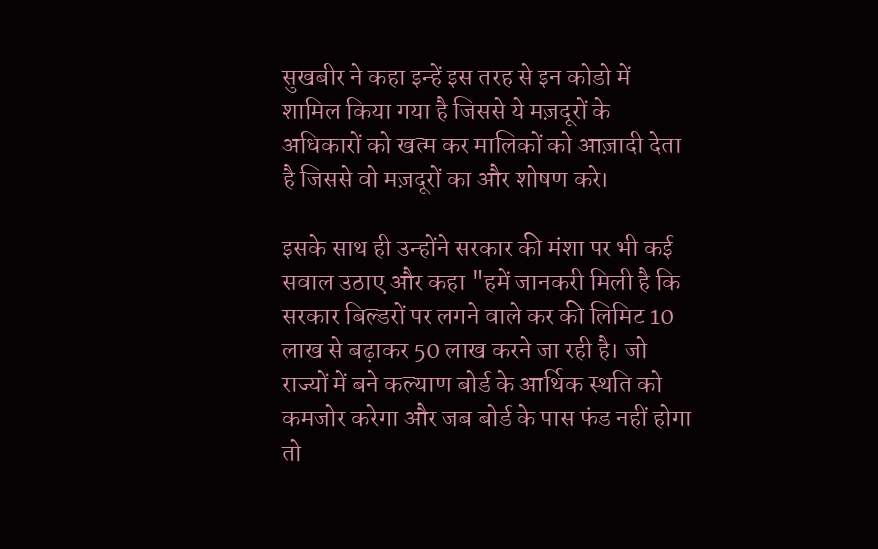सुखबीर ने कहा इन्हें इस तरह से इन कोडो में शामिल किया गया है जिससे ये मज़दूरों के अधिकारों को खत्म कर मालिकों को आज़ादी देता है जिससे वो मज़दूरों का और शोषण करे।

इसके साथ ही उन्होंने सरकार की मंशा पर भी कई सवाल उठाए और कहा "हमें जानकरी मिली है कि सरकार बिल्डरों पर लगने वाले कर की लिमिट 10 लाख से बढ़ाकर 50 लाख करने जा रही है। जो राज्यों में बने कल्याण बोर्ड के आर्थिक स्थति को कमजोर करेगा और जब बोर्ड के पास फंड नहीं होगा तो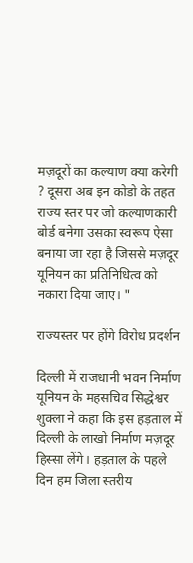मज़दूरों का कल्याण क्या करेगी ? दूसरा अब इन कोडो के तहत राज्य स्तर पर जो कल्याणकारी बोर्ड बनेगा उसका स्वरूप ऐसा बनाया जा रहा है जिससे मज़दूर यूनियन का प्रतिनिधित्व को नकारा दिया जाए। "

राज्यस्तर पर होंगे विरोध प्रदर्शन

दिल्ली में राजधानी भवन निर्माण यूनियन के महसचिव सिद्धेश्वर शुक्ला ने कहा कि इस हड़ताल में दिल्ली के लाखो निर्माण मज़दूर हिस्सा लेंगे। हड़ताल के पहले दिन हम जिला स्तरीय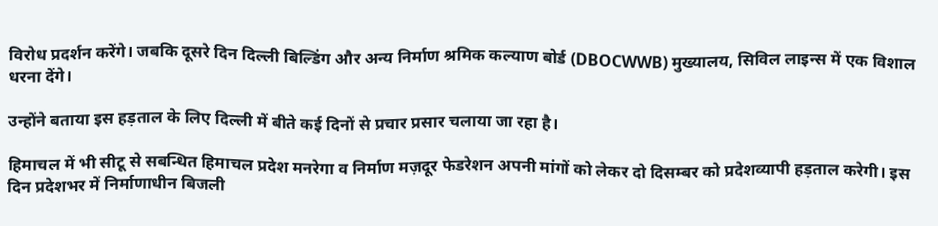विरोध प्रदर्शन करेंगे। जबकि दूसरे दिन दिल्ली बिल्डिंग और अन्य निर्माण श्रमिक कल्याण बोर्ड (DBOCWWB) मुख्यालय, सिविल लाइन्स में एक विशाल धरना देंगे।

उन्होंने बताया इस हड़ताल के लिए दिल्ली में बीते कई दिनों से प्रचार प्रसार चलाया जा रहा है।

हिमाचल में भी सीटू से सबन्धित हिमाचल प्रदेश मनरेगा व निर्माण मज़दूर फेडरेशन अपनी मांगों को लेकर दो दिसम्बर को प्रदेशव्यापी हड़ताल करेगी। इस दिन प्रदेशभर में निर्माणाधीन बिजली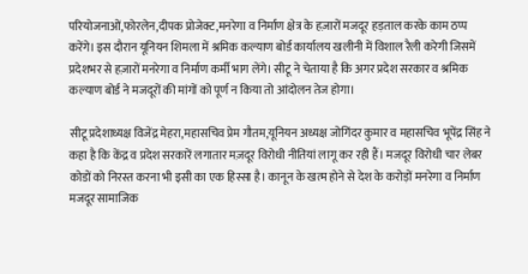परियोजनाओं,फोरलेन,दीपक प्रोजेक्ट,मनरेगा व निर्माण क्षेत्र के हज़ारों मजदूर हड़ताल करके काम ठप्प करेंगे। इस दौरान यूनियन शिमला में श्रमिक कल्याण बोर्ड कार्यालय खलीनी में विशाल रैली करेगी जिसमें प्रदेशभर से हज़ारों मनरेगा व निर्माण कर्मी भाग लेंगे। सीटू ने चेताया है कि अगर प्रदेश सरकार व श्रमिक कल्याण बोर्ड ने मजदूरों की मांगों को पूर्ण न किया तो आंदोलन तेज होगा।

सीटू प्रदेशाध्यक्ष विजेंद्र मेहरा,महासचिव प्रेम गौतम,यूनियन अध्यक्ष जोगिंदर कुमार व महासचिव भूपेंद्र सिंह ने कहा है कि केंद्र व प्रदेश सरकारें लगातार मज़दूर विरोधी नीतियां लागू कर रही हैं। मजदूर विरोधी चार लेबर कोडों को निरस्त करना भी इसी का एक हिस्सा है। कानून के खत्म होने से देश के करोड़ों मनरेगा व निर्माण मजदूर सामाजिक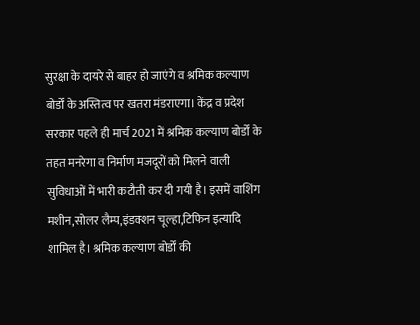सुरक्षा के दायरे से बाहर हो जाएंगे व श्रमिक कल्याण बोर्डों के अस्तित्व पर खतरा मंडराएगा। केंद्र व प्रदेश सरकार पहले ही मार्च 2021 में श्रमिक कल्याण बोर्डों के तहत मनरेगा व निर्माण मजदूरों को मिलने वाली सुविधाओं में भारी कटौती कर दी गयी है। इसमें वाशिंग मशीन,सोलर लैम्प,इंडक्शन चूल्हा,टिफिन इत्यादि शामिल है। श्रमिक कल्याण बोर्डों की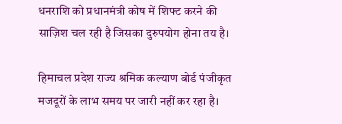धनराशि को प्रधानमंत्री कोष में शिफ्ट करने की साज़िश चल रही है जिसका दुरुपयोग होना तय है।

हिमाचल प्रदेश राज्य श्रमिक कल्याण बोर्ड पंजीकृत मजदूरों के लाभ समय पर जारी नहीं कर रहा है।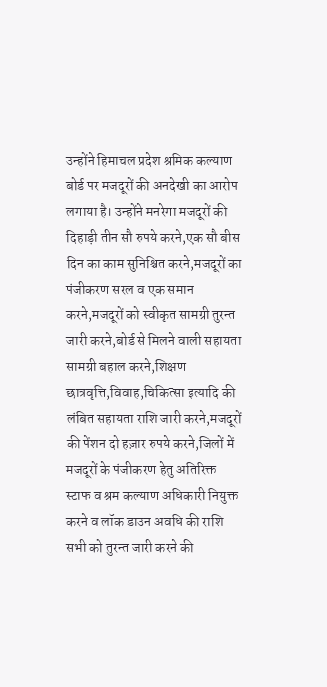उन्होंने हिमाचल प्रदेश श्रमिक कल्याण बोर्ड पर मजदूरों की अनदेखी का आरोप लगाया है। उन्होंने मनरेगा मजदूरों की दिहाड़ी तीन सौ रुपये करने,एक सौ बीस दिन का काम सुनिश्चित करने,मजदूरों का पंजीकरण सरल व एक समान करने,मजदूरों को स्वीकृत सामग्री तुरन्त जारी करने,बोर्ड से मिलने वाली सहायता सामग्री बहाल करने,शिक्षण छात्रवृत्ति,विवाह,चिकित्सा इत्यादि की लंबित सहायता राशि जारी करने,मजदूरों की पेंशन दो हज़ार रुपये करने,जिलों में मजदूरों के पंजीकरण हेतु अतिरिक्त स्टाफ व श्रम कल्याण अधिकारी नियुक्त करने व लॉक डाउन अवधि की राशि सभी को तुरन्त जारी करने की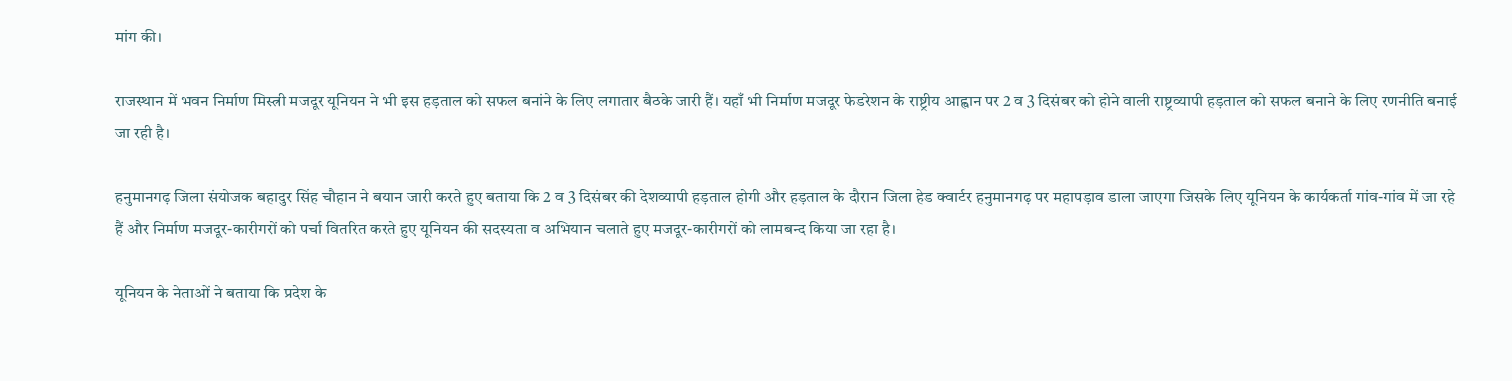मांग की।

राजस्थान में भवन निर्माण मिस्त्री मजदूर यूनियन ने भी इस हड़ताल को सफल बनांने के लिए लगातार बैठके जारी हैं। यहाँ भी निर्माण मजदूर फेडरेशन के राष्ट्रीय आह्वान पर 2 व 3 दिसंबर को होने वाली राष्ट्रव्यापी हड़ताल को सफल बनाने के लिए रणनीति बनाई जा रही है।

हनुमानगढ़ जिला संयोजक बहादुर सिंह चौहान ने बयान जारी करते हुए बताया कि 2 व 3 दिसंबर की देशव्यापी हड़ताल होगी और हड़ताल के दौरान जिला हेड क्वार्टर हनुमानगढ़ पर महापड़ाव डाला जाएगा जिसके लिए यूनियन के कार्यकर्ता गांव-गांव में जा रहे हैं और निर्माण मजदूर-कारीगरों को पर्चा वितरित करते हुए यूनियन की सदस्यता व अभियान चलाते हुए मजदूर-कारीगरों को लामबन्द किया जा रहा है।

यूनियन के नेताओं ने बताया कि प्रदेश के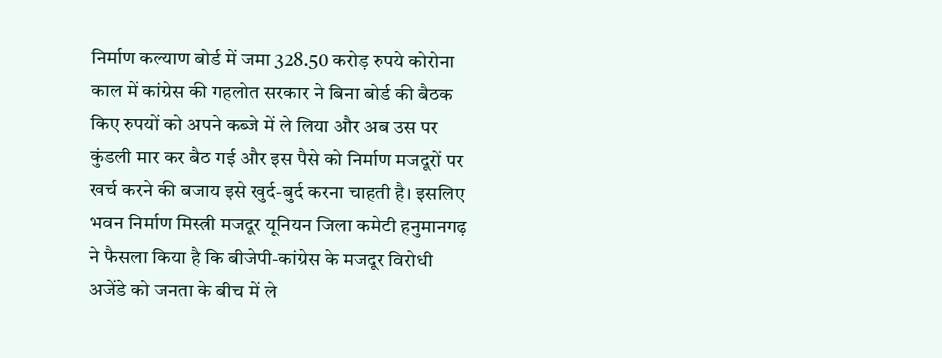निर्माण कल्याण बोर्ड में जमा 328.50 करोड़ रुपये कोरोना काल में कांग्रेस की गहलोत सरकार ने बिना बोर्ड की बैठक किए रुपयों को अपने कब्जे में ले लिया और अब उस पर कुंडली मार कर बैठ गई और इस पैसे को निर्माण मजदूरों पर खर्च करने की बजाय इसे खुर्द-बुर्द करना चाहती है। इसलिए भवन निर्माण मिस्त्री मजदूर यूनियन जिला कमेटी हनुमानगढ़ ने फैसला किया है कि बीजेपी-कांग्रेस के मजदूर विरोधी अजेंडे को जनता के बीच में ले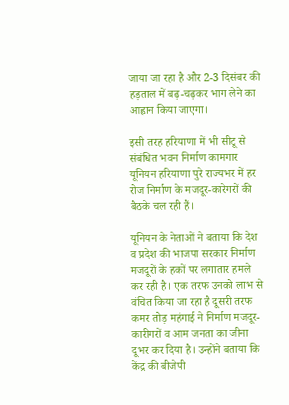जाया जा रहा है और 2-3 दिसंबर की हड़ताल में बढ़-चढ़कर भाग लेने का आह्वान किया जाएगा।

इसी तरह हरियाणा में भी सीटू से संबंधित भवन निर्माण कामगार यूनियन हरियाणा पुरे राज्यभर में हर रोज निर्माण के मजदूर-कारेगरों की बैठके चल रही हैं।

यूनियन के नेताओं ने बताया कि देश व प्रदेश की भाजपा सरकार निर्माण मजदूरों के हकों पर लगातार हमले कर रही है। एक तरफ उनको लाभ से वंचित किया जा रहा है दूसरी तरफ कमर तोड़ महंगाई ने निर्माण मजदूर-कारीगरों व आम जनता का जीना दूभर कर दिया है। उन्होंने बताया कि केंद्र की बीजेपी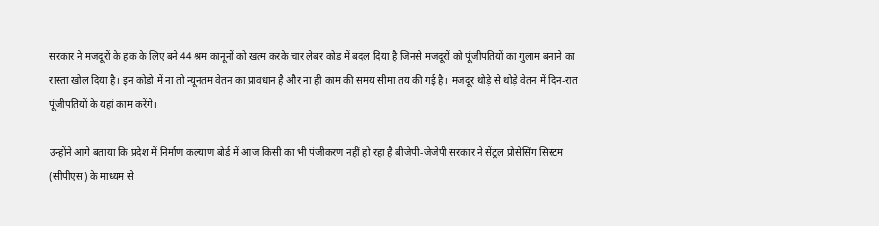सरकार ने मजदूरों के हक के लिए बने 44 श्रम कानूनों को खत्म करके चार लेबर कोड में बदल दिया है जिनसे मजदूरों को पूंजीपतियों का गुलाम बनाने का रास्ता खोल दिया है। इन कोडो में ना तो न्यूनतम वेतन का प्रावधान है और ना ही काम की समय सीमा तय की गई है। मजदूर थोड़े से थोड़े वेतन में दिन-रात पूंजीपतियों के यहां काम करेंगे।

उन्होंने आगे बताया कि प्रदेश में निर्माण कल्याण बोर्ड में आज किसी का भी पंजीकरण नहीं हो रहा है बीजेपी-जेजेपी सरकार ने सेंट्रल प्रोसेसिंग सिस्टम (सीपीएस) के माध्यम से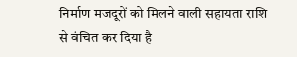निर्माण मजदूरों को मिलने वाली सहायता राशि से वंचित कर दिया है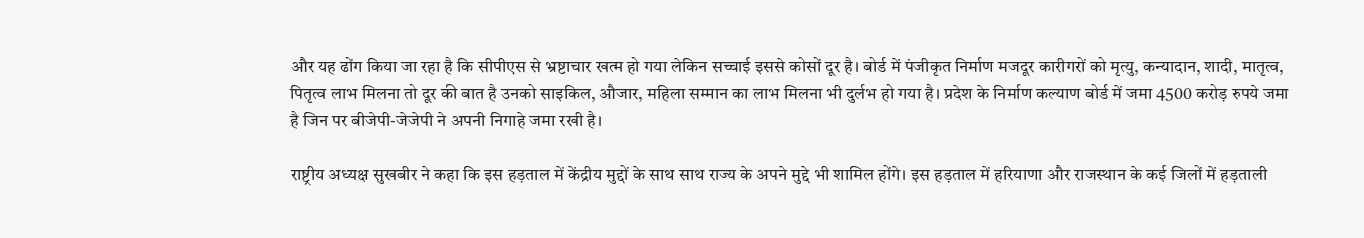और यह ढोंग किया जा रहा है कि सीपीएस से भ्रष्टाचार खत्म हो गया लेकिन सच्चाई इससे कोसों दूर है। बोर्ड में पंजीकृत निर्माण मजदूर कारीगरों को मृत्यु, कन्यादान, शादी, मातृत्व, पितृत्व लाभ मिलना तो दूर की बात है उनको साइकिल, औजार, महिला सम्मान का लाभ मिलना भी दुर्लभ हो गया है। प्रदेश के निर्माण कल्याण बोर्ड में जमा 4500 करोड़ रुपये जमा है जिन पर बीजेपी-जेजेपी ने अपनी निगाहे जमा रखी है।

राष्ट्रीय अध्यक्ष सुखबीर ने कहा कि इस हड़ताल में केंद्रीय मुद्दों के साथ साथ राज्य के अपने मुद्दे भी शामिल होंगे। इस हड़ताल में हरियाणा और राजस्थान के कई जिलों में हड़ताली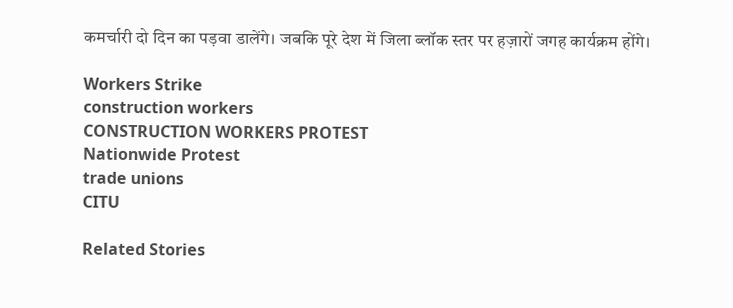कमर्चारी दो दिन का पड़वा डालेंगे। जबकि पूरे देश में जिला ब्लॉक स्तर पर हज़ारों जगह कार्यक्रम होंगे।

Workers Strike
construction workers
CONSTRUCTION WORKERS PROTEST
Nationwide Protest
trade unions
CITU

Related Stories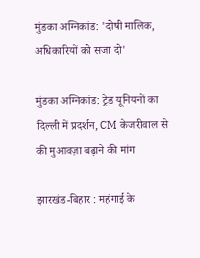मुंडका अग्निकांड: 'दोषी मालिक, अधिकारियों को सजा दो'

मुंडका अग्निकांड: ट्रेड यूनियनों का दिल्ली में प्रदर्शन, CM केजरीवाल से की मुआवज़ा बढ़ाने की मांग

झारखंड-बिहार : महंगाई के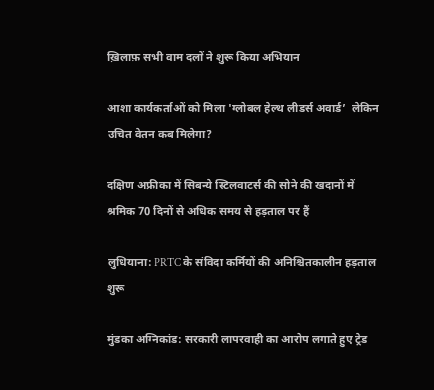ख़िलाफ़ सभी वाम दलों ने शुरू किया अभियान

आशा कार्यकर्ताओं को मिला 'ग्लोबल हेल्थ लीडर्स अवार्ड’  लेकिन उचित वेतन कब मिलेगा?

दक्षिण अफ्रीका में सिबन्ये स्टिलवाटर्स की सोने की खदानों में श्रमिक 70 दिनों से अधिक समय से हड़ताल पर हैं

लुधियाना: PRTC के संविदा कर्मियों की अनिश्चितकालीन हड़ताल शुरू

मुंडका अग्निकांड: सरकारी लापरवाही का आरोप लगाते हुए ट्रेड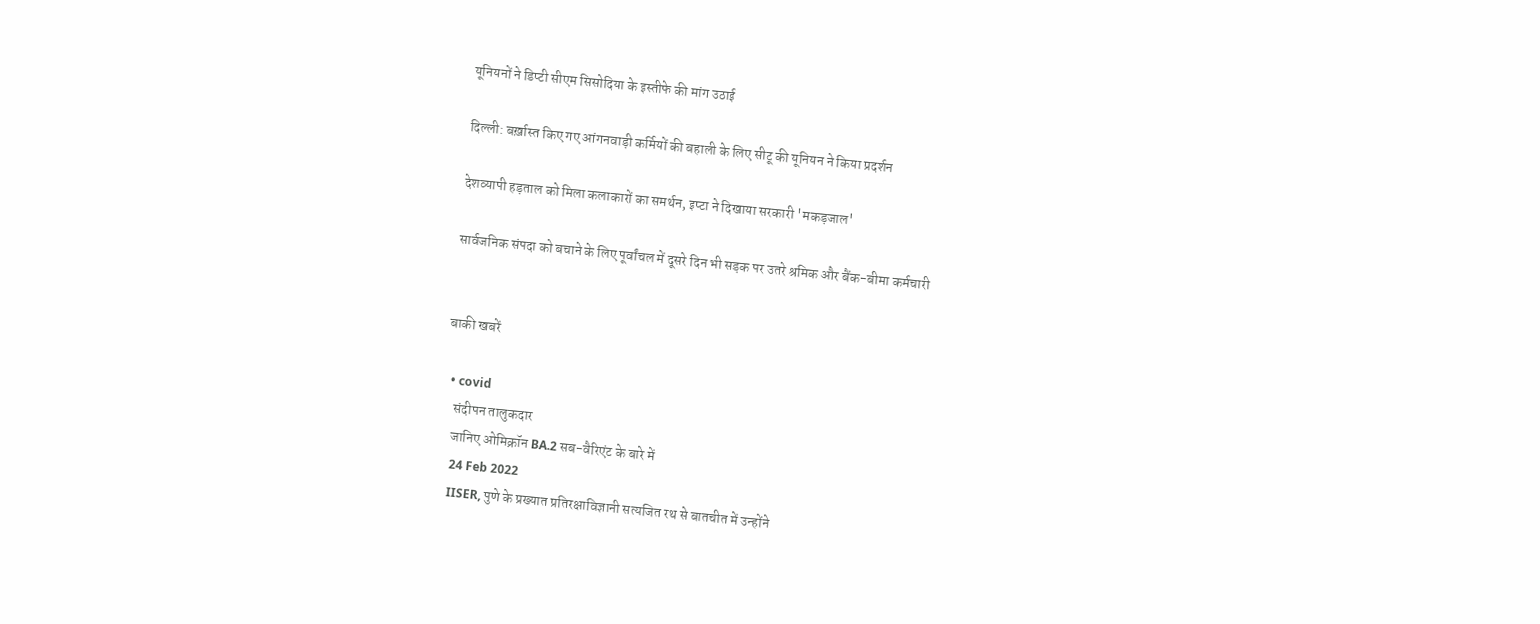यूनियनों ने डिप्टी सीएम सिसोदिया के इस्तीफे की मांग उठाई

दिल्ली: बर्ख़ास्त किए गए आंगनवाड़ी कर्मियों की बहाली के लिए सीटू की यूनियन ने किया प्रदर्शन

देशव्यापी हड़ताल को मिला कलाकारों का समर्थन, इप्टा ने दिखाया सरकारी 'मकड़जाल'

सार्वजनिक संपदा को बचाने के लिए पूर्वांचल में दूसरे दिन भी सड़क पर उतरे श्रमिक और बैंक-बीमा कर्मचारी


बाकी खबरें

  • covid
    संदीपन तालुकदार
    जानिए ओमिक्रॉन BA.2 सब-वैरिएंट के बारे में
    24 Feb 2022
    IISER, पुणे के प्रख्यात प्रतिरक्षाविज्ञानी सत्यजित रथ से बातचीत में उन्होंने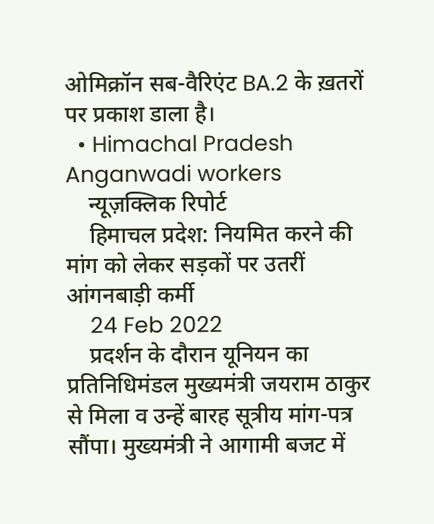ओमिक्रॉन सब-वैरिएंट BA.2 के ख़तरों पर प्रकाश डाला है।
  • Himachal Pradesh Anganwadi workers
    न्यूज़क्लिक रिपोर्ट
    हिमाचल प्रदेश: नियमित करने की मांग को लेकर सड़कों पर उतरीं आंगनबाड़ी कर्मी
    24 Feb 2022
    प्रदर्शन के दौरान यूनियन का प्रतिनिधिमंडल मुख्यमंत्री जयराम ठाकुर से मिला व उन्हें बारह सूत्रीय मांग-पत्र सौंपा। मुख्यमंत्री ने आगामी बजट में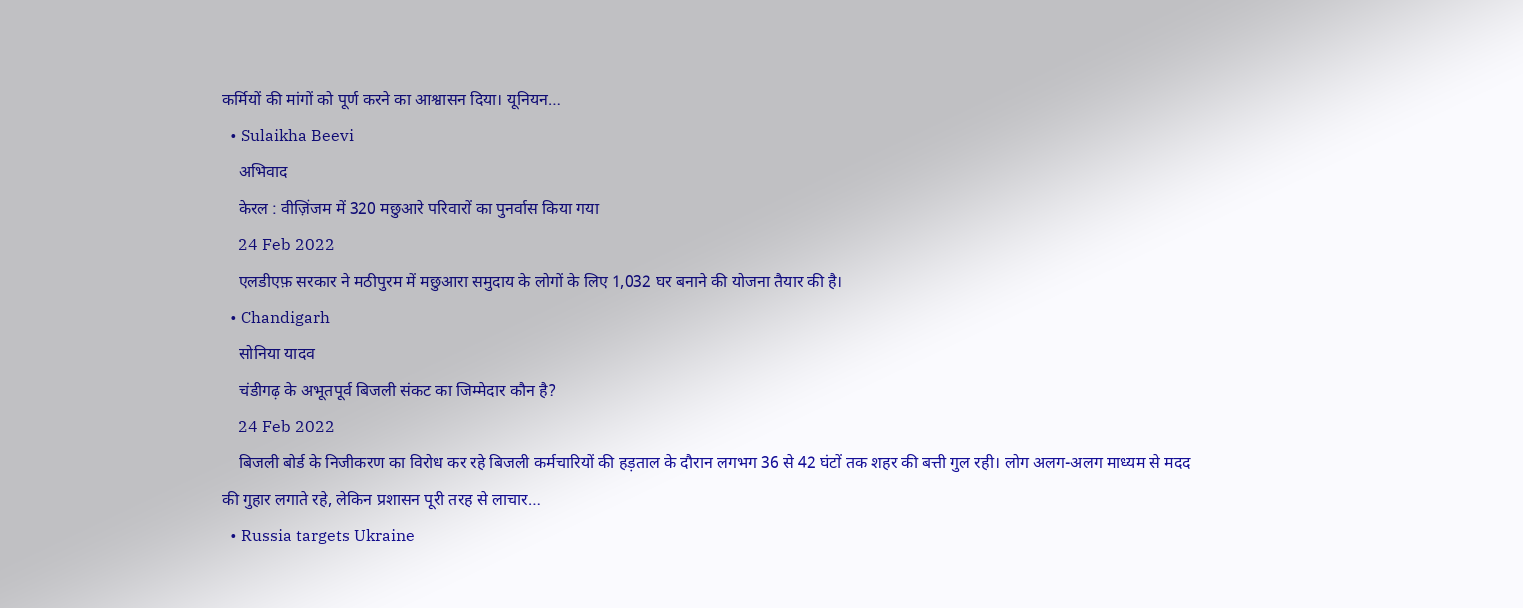कर्मियों की मांगों को पूर्ण करने का आश्वासन दिया। यूनियन…
  • Sulaikha Beevi
    अभिवाद
    केरल : वीज़िंजम में 320 मछुआरे परिवारों का पुनर्वास किया गया
    24 Feb 2022
    एलडीएफ़ सरकार ने मठीपुरम में मछुआरा समुदाय के लोगों के लिए 1,032 घर बनाने की योजना तैयार की है।
  • Chandigarh
    सोनिया यादव
    चंडीगढ़ के अभूतपूर्व बिजली संकट का जिम्मेदार कौन है?
    24 Feb 2022
    बिजली बोर्ड के निजीकरण का विरोध कर रहे बिजली कर्मचारियों की हड़ताल के दौरान लगभग 36 से 42 घंटों तक शहर की बत्ती गुल रही। लोग अलग-अलग माध्यम से मदद की गुहार लगाते रहे, लेकिन प्रशासन पूरी तरह से लाचार…
  • Russia targets Ukraine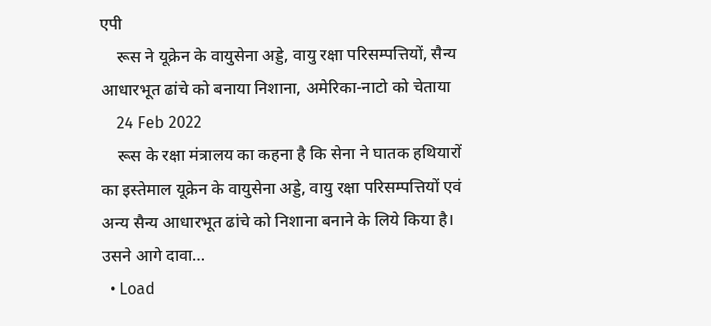एपी
    रूस ने यूक्रेन के वायुसेना अड्डे, वायु रक्षा परिसम्पत्तियों, सैन्य आधारभूत ढांचे को बनाया निशाना, अमेरिका-नाटो को चेताया
    24 Feb 2022
    रूस के रक्षा मंत्रालय का कहना है कि सेना ने घातक हथियारों का इस्तेमाल यूक्रेन के वायुसेना अड्डे, वायु रक्षा परिसम्पत्तियों एवं अन्य सैन्य आधारभूत ढांचे को निशाना बनाने के लिये किया है। उसने आगे दावा…
  • Load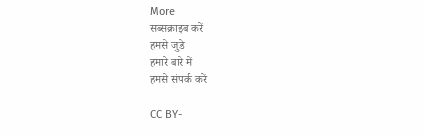More
सब्सक्राइब करें
हमसे जुडे
हमारे बारे में
हमसे संपर्क करें

CC BY-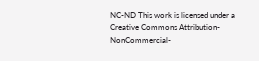NC-ND This work is licensed under a Creative Commons Attribution-NonCommercial-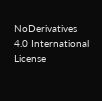NoDerivatives 4.0 International License